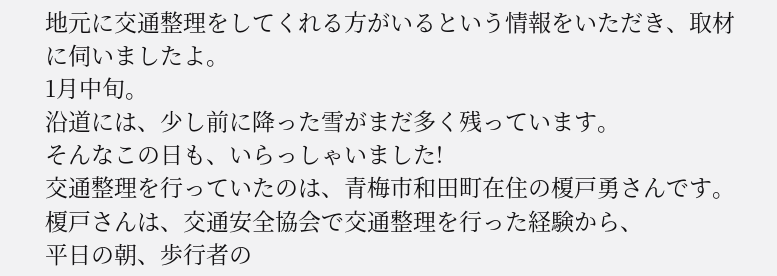地元に交通整理をしてくれる方がいるという情報をいただき、取材に伺いましたよ。
1月中旬。
沿道には、少し前に降った雪がまだ多く残っています。
そんなこの日も、いらっしゃいました!
交通整理を行っていたのは、青梅市和田町在住の榎戸勇さんです。
榎戸さんは、交通安全協会で交通整理を行った経験から、
平日の朝、歩行者の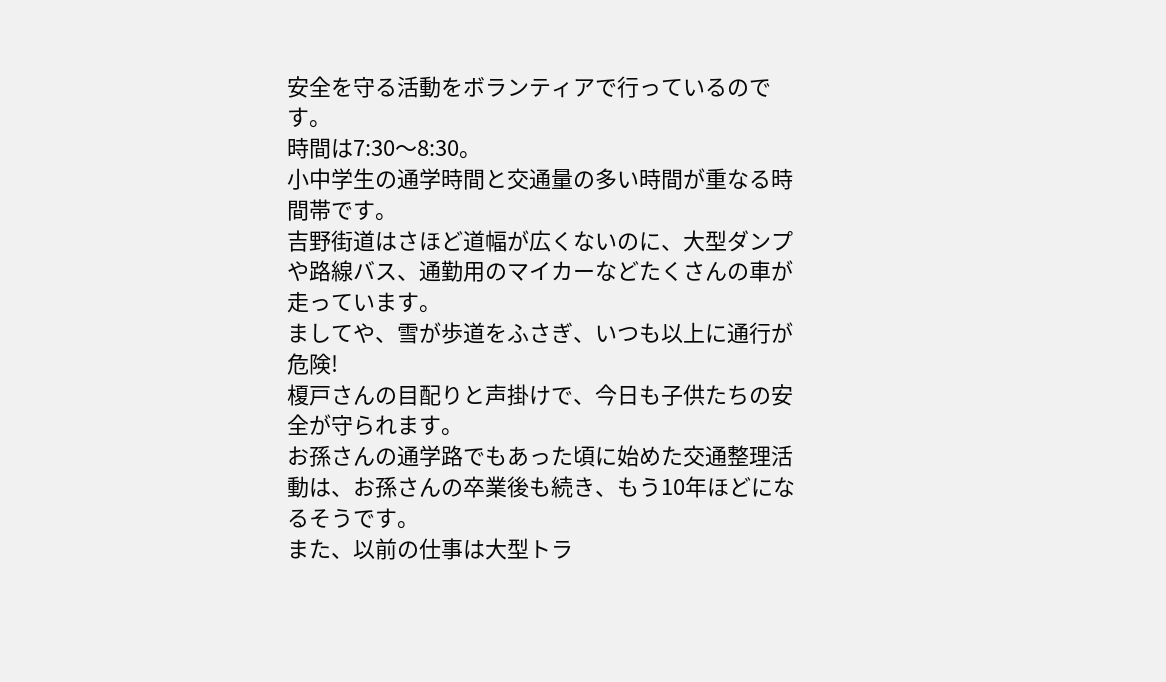安全を守る活動をボランティアで行っているのです。
時間は7:30〜8:30。
小中学生の通学時間と交通量の多い時間が重なる時間帯です。
吉野街道はさほど道幅が広くないのに、大型ダンプや路線バス、通勤用のマイカーなどたくさんの車が走っています。
ましてや、雪が歩道をふさぎ、いつも以上に通行が危険!
榎戸さんの目配りと声掛けで、今日も子供たちの安全が守られます。
お孫さんの通学路でもあった頃に始めた交通整理活動は、お孫さんの卒業後も続き、もう10年ほどになるそうです。
また、以前の仕事は大型トラ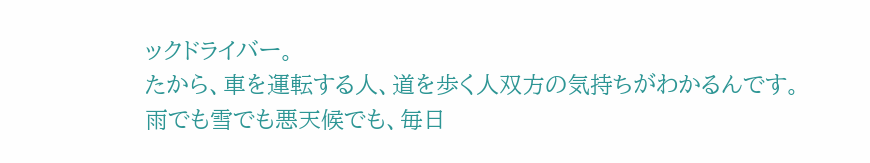ックドライバー。
たから、車を運転する人、道を歩く人双方の気持ちがわかるんです。
雨でも雪でも悪天候でも、毎日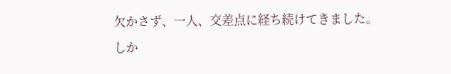欠かさず、一人、交差点に経ち続けてきました。
しか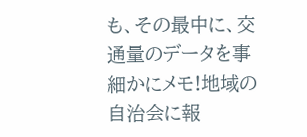も、その最中に、交通量のデータを事細かにメモ!地域の自治会に報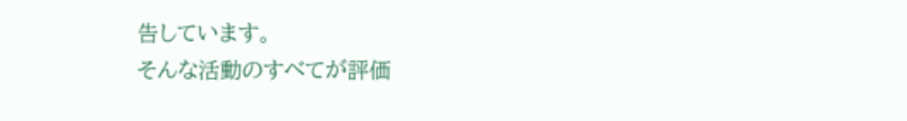告しています。
そんな活動のすべてが評価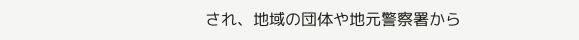され、地域の団体や地元警察署から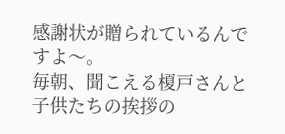感謝状が贈られているんですよ〜。
毎朝、聞こえる榎戸さんと子供たちの挨拶の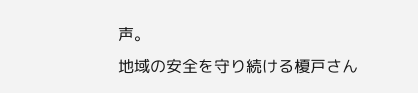声。
地域の安全を守り続ける榎戸さん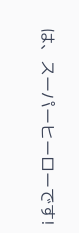は、スーパーヒーローです!